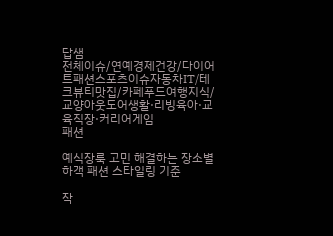답샘
전체이슈/연예경제건강/다이어트패션스포츠이슈자동차IT/테크뷰티맛집/카페푸드여행지식/교양아웃도어생활·리빙육아·교육직장·커리어게임
패션

예식장룩 고민 해결하는 장소별 하객 패션 스타일링 기준

작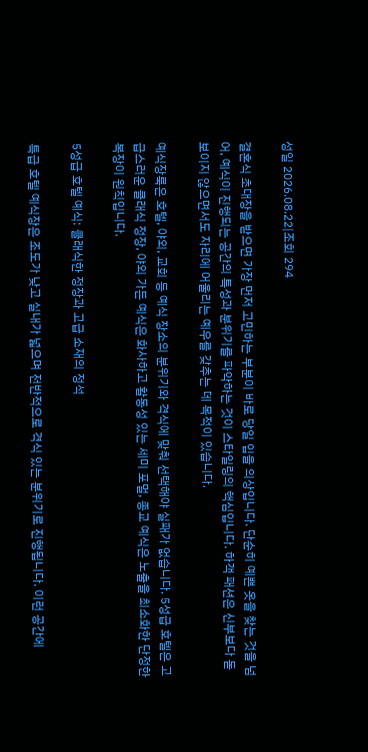성일 2026.08.22|조회 294

결혼식 초대장을 받으면 가장 먼저 고민하는 부분이 바로 당일 입을 의상입니다. 단순히 예쁜 옷을 찾는 것을 넘어, 예식이 진행되는 공간의 특성과 분위기를 파악하는 것이 스타일링의 핵심입니다. 하객 패션은 신부보다 돋보이지 않으면서도 자리에 어울리는 예우를 갖추는 데 목적이 있습니다.

예식장룩은 호텔, 야외, 교회 등 예식 장소의 분위기와 격식에 맞춰 선택해야 실패가 없습니다. 5성급 호텔은 고급스러운 클래식 정장, 야외 가든 예식은 화사하고 활동성 있는 세미 포멀, 종교 예식은 노출을 최소화한 단정한 복장이 원칙입니다.

5성급 호텔 예식: 클래식한 정장과 고급 소재의 정석

특급 호텔 예식장은 조도가 낮고 실내가 넓으며 전반적으로 격식 있는 분위기로 진행됩니다. 이런 공간에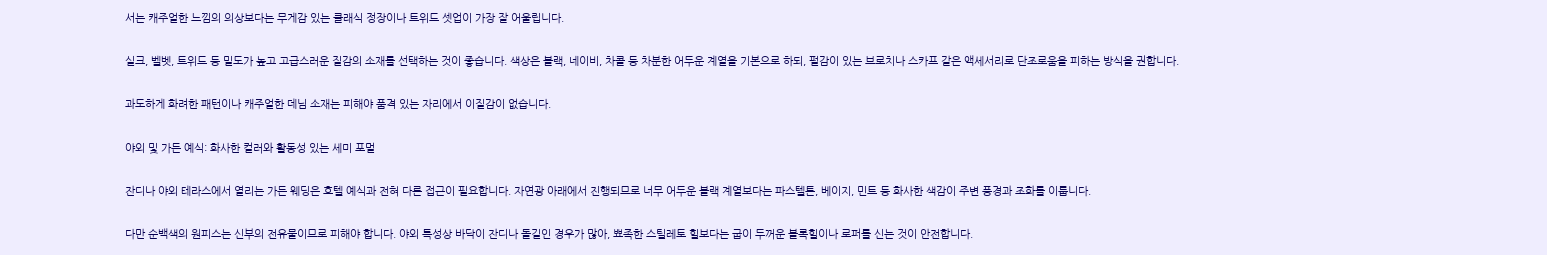서는 캐주얼한 느낌의 의상보다는 무게감 있는 클래식 정장이나 트위드 셋업이 가장 잘 어울립니다.

실크, 벨벳, 트위드 등 밀도가 높고 고급스러운 질감의 소재를 선택하는 것이 좋습니다. 색상은 블랙, 네이비, 차콜 등 차분한 어두운 계열을 기본으로 하되, 펄감이 있는 브로치나 스카프 같은 액세서리로 단조로움을 피하는 방식을 권합니다.

과도하게 화려한 패턴이나 캐주얼한 데님 소재는 피해야 품격 있는 자리에서 이질감이 없습니다.

야외 및 가든 예식: 화사한 컬러와 활동성 있는 세미 포멀

잔디나 야외 테라스에서 열리는 가든 웨딩은 호텔 예식과 전혀 다른 접근이 필요합니다. 자연광 아래에서 진행되므로 너무 어두운 블랙 계열보다는 파스텔톤, 베이지, 민트 등 화사한 색감이 주변 풍경과 조화를 이룹니다.

다만 순백색의 원피스는 신부의 전유물이므로 피해야 합니다. 야외 특성상 바닥이 잔디나 돌길인 경우가 많아, 뾰족한 스틸레토 힐보다는 굽이 두꺼운 블록힐이나 로퍼를 신는 것이 안전합니다.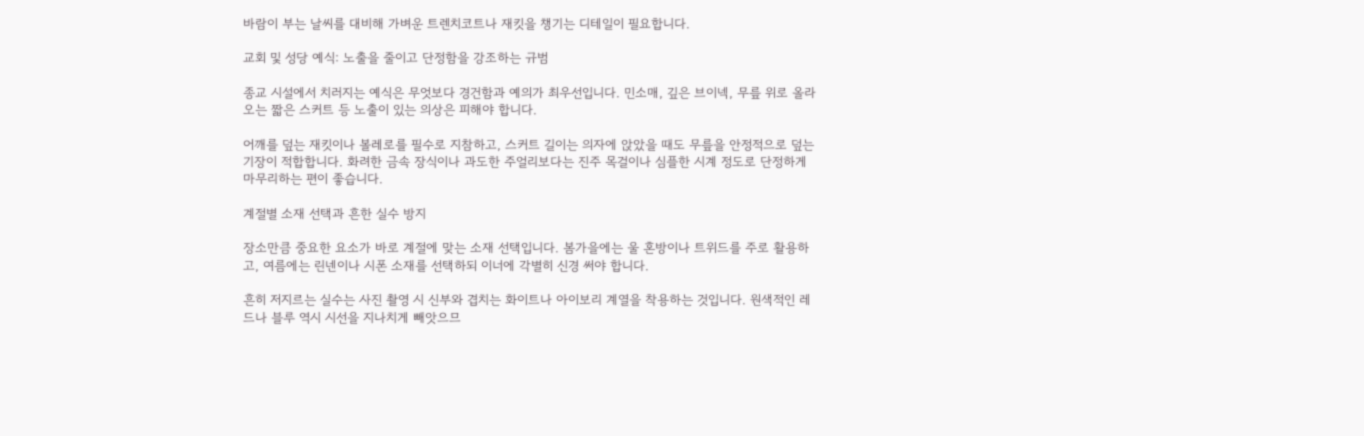바람이 부는 날씨를 대비해 가벼운 트렌치코트나 재킷을 챙기는 디테일이 필요합니다.

교회 및 성당 예식: 노출을 줄이고 단정함을 강조하는 규범

종교 시설에서 치러지는 예식은 무엇보다 경건함과 예의가 최우선입니다. 민소매, 깊은 브이넥, 무릎 위로 올라오는 짧은 스커트 등 노출이 있는 의상은 피해야 합니다.

어깨를 덮는 재킷이나 볼레로를 필수로 지참하고, 스커트 길이는 의자에 앉았을 때도 무릎을 안정적으로 덮는 기장이 적합합니다. 화려한 금속 장식이나 과도한 주얼리보다는 진주 목걸이나 심플한 시계 정도로 단정하게 마무리하는 편이 좋습니다.

계절별 소재 선택과 흔한 실수 방지

장소만큼 중요한 요소가 바로 계절에 맞는 소재 선택입니다. 봄가을에는 울 혼방이나 트위드를 주로 활용하고, 여름에는 린넨이나 시폰 소재를 선택하되 이너에 각별히 신경 써야 합니다.

흔히 저지르는 실수는 사진 촬영 시 신부와 겹치는 화이트나 아이보리 계열을 착용하는 것입니다. 원색적인 레드나 블루 역시 시선을 지나치게 빼앗으므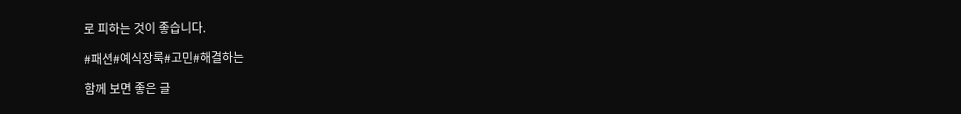로 피하는 것이 좋습니다.

#패션#예식장룩#고민#해결하는

함께 보면 좋은 글